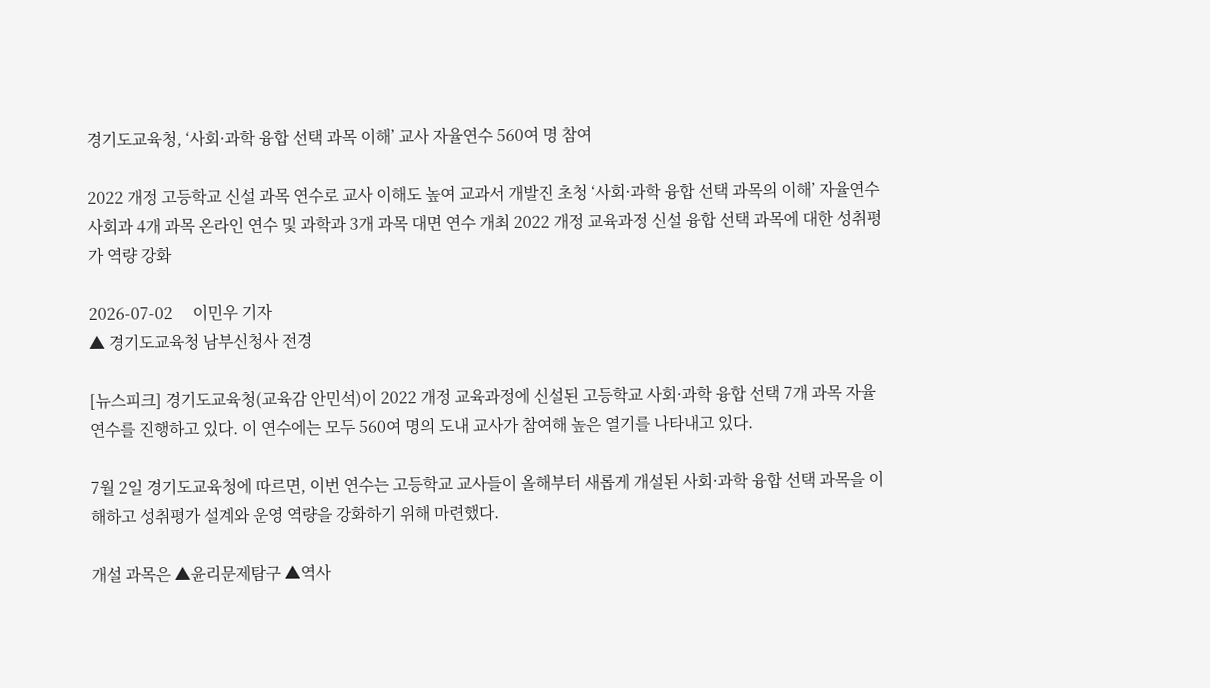경기도교육청, ‘사회·과학 융합 선택 과목 이해’ 교사 자율연수 560여 명 참여

2022 개정 고등학교 신설 과목 연수로 교사 이해도 높여 교과서 개발진 초청 ‘사회·과학 융합 선택 과목의 이해’ 자율연수 사회과 4개 과목 온라인 연수 및 과학과 3개 과목 대면 연수 개최 2022 개정 교육과정 신설 융합 선택 과목에 대한 성취평가 역량 강화

2026-07-02     이민우 기자
▲ 경기도교육청 남부신청사 전경

[뉴스피크] 경기도교육청(교육감 안민석)이 2022 개정 교육과정에 신설된 고등학교 사회·과학 융합 선택 7개 과목 자율연수를 진행하고 있다. 이 연수에는 모두 560여 명의 도내 교사가 참여해 높은 열기를 나타내고 있다.

7월 2일 경기도교육청에 따르면, 이번 연수는 고등학교 교사들이 올해부터 새롭게 개설된 사회·과학 융합 선택 과목을 이해하고 성취평가 설계와 운영 역량을 강화하기 위해 마련했다.

개설 과목은 ▲윤리문제탐구 ▲역사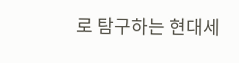로 탐구하는 현대세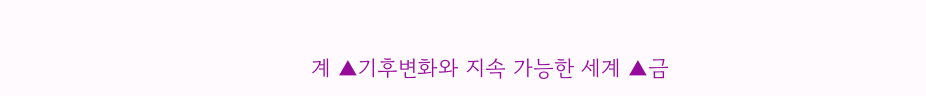계 ▲기후변화와 지속 가능한 세계 ▲금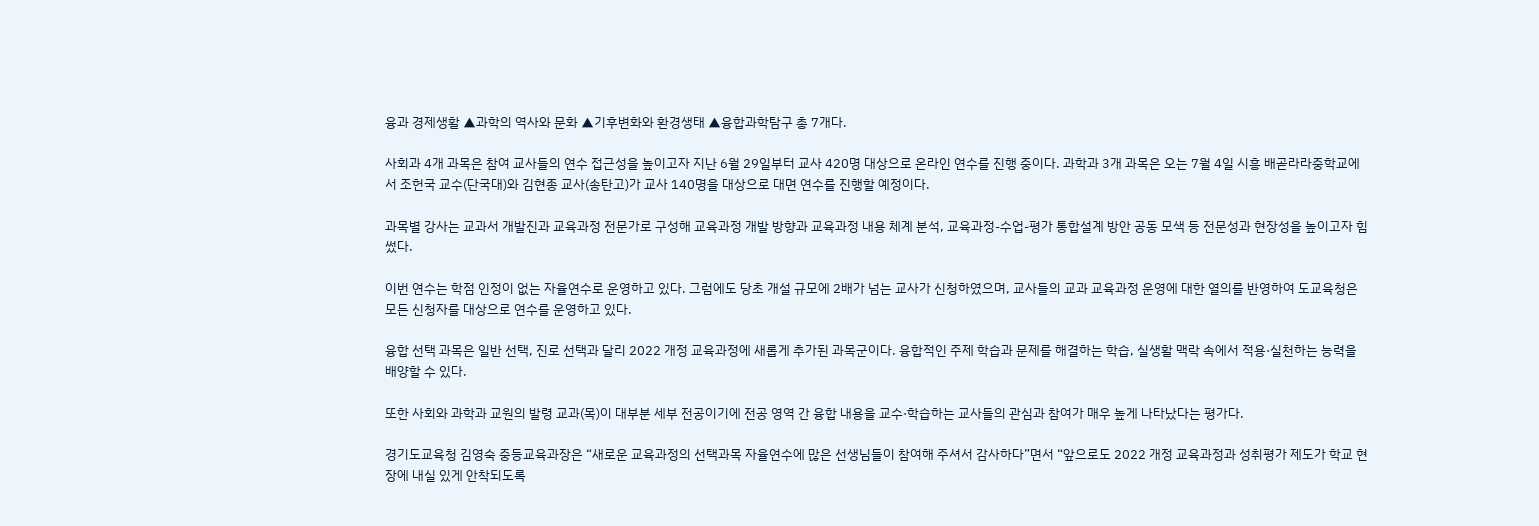융과 경제생활 ▲과학의 역사와 문화 ▲기후변화와 환경생태 ▲융합과학탐구 총 7개다.

사회과 4개 과목은 참여 교사들의 연수 접근성을 높이고자 지난 6월 29일부터 교사 420명 대상으로 온라인 연수를 진행 중이다. 과학과 3개 과목은 오는 7월 4일 시흥 배곧라라중학교에서 조헌국 교수(단국대)와 김현종 교사(송탄고)가 교사 140명을 대상으로 대면 연수를 진행할 예정이다.

과목별 강사는 교과서 개발진과 교육과정 전문가로 구성해 교육과정 개발 방향과 교육과정 내용 체계 분석, 교육과정-수업-평가 통합설계 방안 공동 모색 등 전문성과 현장성을 높이고자 힘썼다.

이번 연수는 학점 인정이 없는 자율연수로 운영하고 있다. 그럼에도 당초 개설 규모에 2배가 넘는 교사가 신청하였으며, 교사들의 교과 교육과정 운영에 대한 열의를 반영하여 도교육청은 모든 신청자를 대상으로 연수를 운영하고 있다.

융합 선택 과목은 일반 선택, 진로 선택과 달리 2022 개정 교육과정에 새롭게 추가된 과목군이다. 융합적인 주제 학습과 문제를 해결하는 학습, 실생활 맥락 속에서 적용·실천하는 능력을 배양할 수 있다.

또한 사회와 과학과 교원의 발령 교과(목)이 대부분 세부 전공이기에 전공 영역 간 융합 내용을 교수·학습하는 교사들의 관심과 참여가 매우 높게 나타났다는 평가다.

경기도교육청 김영숙 중등교육과장은 “새로운 교육과정의 선택과목 자율연수에 많은 선생님들이 참여해 주셔서 감사하다”면서 “앞으로도 2022 개정 교육과정과 성취평가 제도가 학교 현장에 내실 있게 안착되도록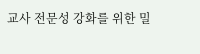교사 전문성 강화를 위한 밀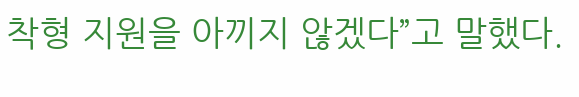착형 지원을 아끼지 않겠다”고 말했다.